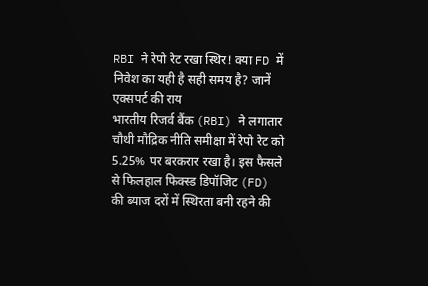RBI ने रेपो रेट रखा स्थिर! क्या FD में निवेश का यही है सही समय है? जानें एक्सपर्ट की राय
भारतीय रिजर्व बैंक (RBI) ने लगातार चौथी मौद्रिक नीति समीक्षा में रेपो रेट को 5.25% पर बरकरार रखा है। इस फैसले से फिलहाल फिक्स्ड डिपॉजिट (FD) की ब्याज दरों में स्थिरता बनी रहने की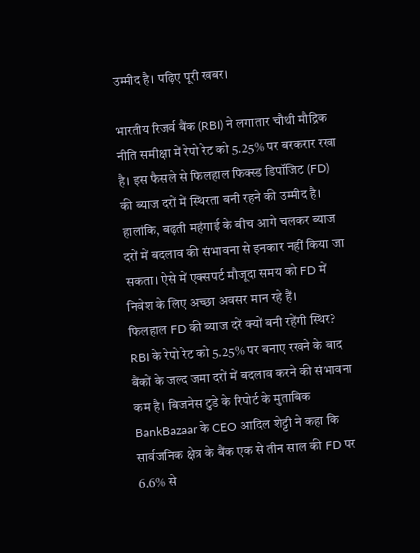उम्मीद है। पढ़िए पूरी खबर।

भारतीय रिजर्व बैंक (RBI) ने लगातार चौथी मौद्रिक नीति समीक्षा में रेपो रेट को 5.25% पर बरकरार रखा है। इस फैसले से फिलहाल फिक्स्ड डिपॉजिट (FD) की ब्याज दरों में स्थिरता बनी रहने की उम्मीद है। हालांकि, बढ़ती महंगाई के बीच आगे चलकर ब्याज दरों में बदलाव की संभावना से इनकार नहीं किया जा सकता। ऐसे में एक्सपर्ट मौजूदा समय को FD में निवेश के लिए अच्छा अवसर मान रहे हैं।
फिलहाल FD की ब्याज दरें क्यों बनी रहेंगी स्थिर?
RBI के रेपो रेट को 5.25% पर बनाए रखने के बाद बैंकों के जल्द जमा दरों में बदलाव करने की संभावना कम है। बिजनेस टुडे के रिपोर्ट के मुताबिक BankBazaar के CEO आदिल शेट्टी ने कहा कि सार्वजनिक क्षेत्र के बैंक एक से तीन साल की FD पर 6.6% से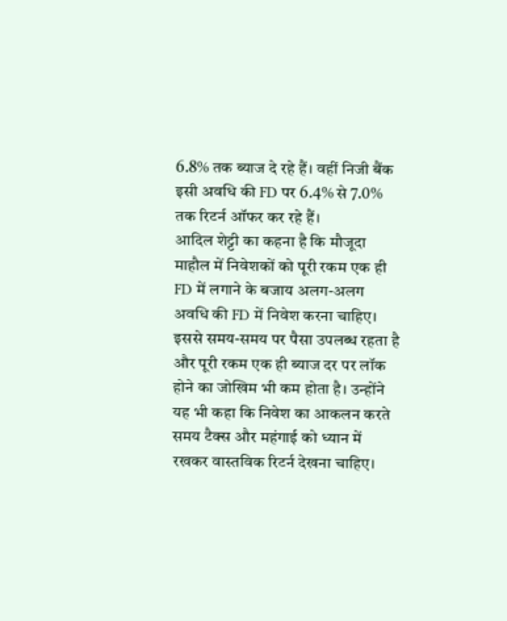6.8% तक ब्याज दे रहे हैं। वहीं निजी बैंक इसी अवधि की FD पर 6.4% से 7.0% तक रिटर्न ऑफर कर रहे हैं।
आदिल शेट्टी का कहना है कि मौजूदा माहौल में निवेशकों को पूरी रकम एक ही FD में लगाने के बजाय अलग-अलग अवधि की FD में निवेश करना चाहिए। इससे समय-समय पर पैसा उपलब्ध रहता है और पूरी रकम एक ही ब्याज दर पर लॉक होने का जोखिम भी कम होता है। उन्होंने यह भी कहा कि निवेश का आकलन करते समय टैक्स और महंगाई को ध्यान में रखकर वास्तविक रिटर्न देखना चाहिए।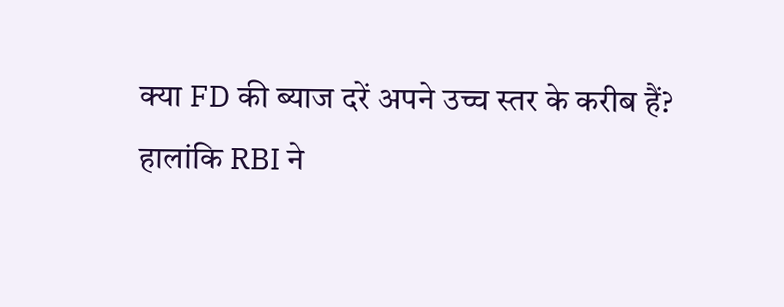क्या FD की ब्याज दरें अपने उच्च स्तर के करीब हैं?
हालांकि RBI ने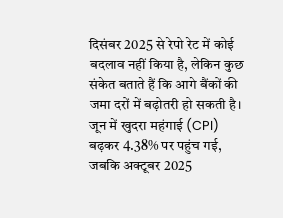दिसंबर 2025 से रेपो रेट में कोई बदलाव नहीं किया है, लेकिन कुछ संकेत बताते हैं कि आगे बैंकों की जमा दरों में बढ़ोतरी हो सकती है।
जून में खुदरा महंगाई (CPI) बढ़कर 4.38% पर पहुंच गई, जबकि अक्टूबर 2025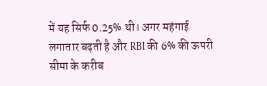में यह सिर्फ 0.25% थी। अगर महंगाई लगातार बढ़ती है और RBI की 6% की ऊपरी सीमा के करीब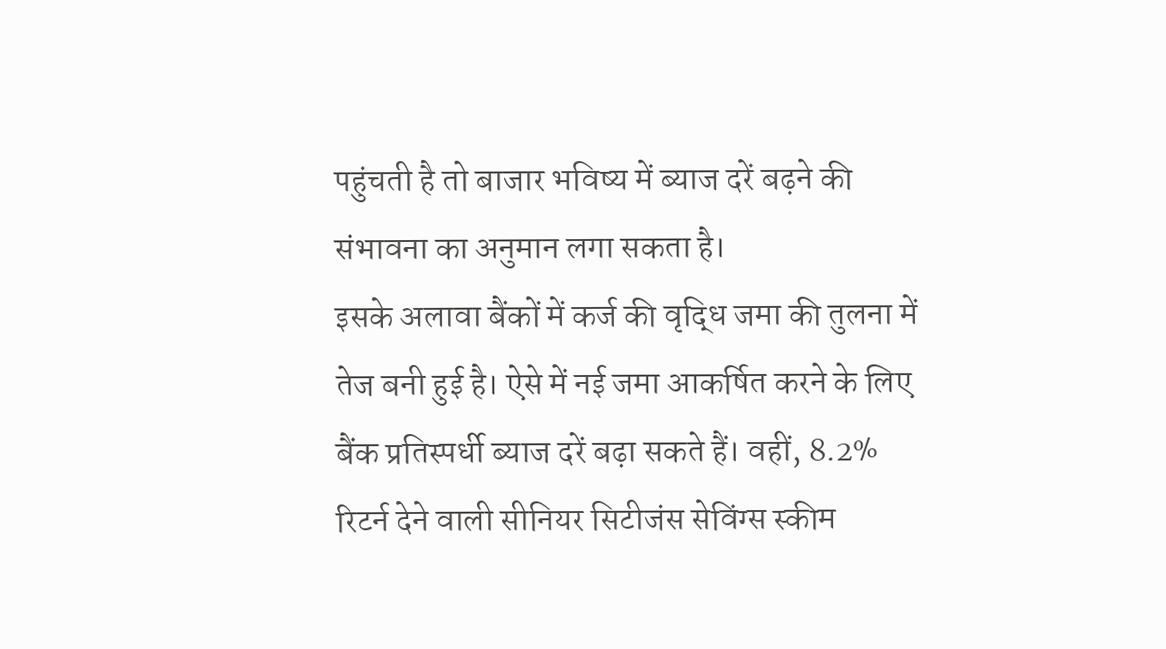पहुंचती है तो बाजार भविष्य में ब्याज दरें बढ़ने की संभावना का अनुमान लगा सकता है।
इसके अलावा बैंकों में कर्ज की वृद्धि जमा की तुलना में तेज बनी हुई है। ऐसे में नई जमा आकर्षित करने के लिए बैंक प्रतिस्पर्धी ब्याज दरें बढ़ा सकते हैं। वहीं, 8.2% रिटर्न देने वाली सीनियर सिटीजंस सेविंग्स स्कीम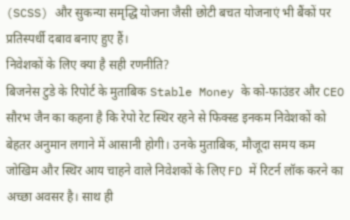(SCSS) और सुकन्या समृद्धि योजना जैसी छोटी बचत योजनाएं भी बैंकों पर प्रतिस्पर्धी दबाव बनाए हुए हैं।
निवेशकों के लिए क्या है सही रणनीति?
बिजनेस टुडे के रिपोर्ट के मुताबिक Stable Money के को-फाउंडर और CEO सौरभ जैन का कहना है कि रेपो रेट स्थिर रहने से फिक्स्ड इनकम निवेशकों को बेहतर अनुमान लगाने में आसानी होगी। उनके मुताबिक, मौजूदा समय कम जोखिम और स्थिर आय चाहने वाले निवेशकों के लिए FD में रिटर्न लॉक करने का अच्छा अवसर है। साथ ही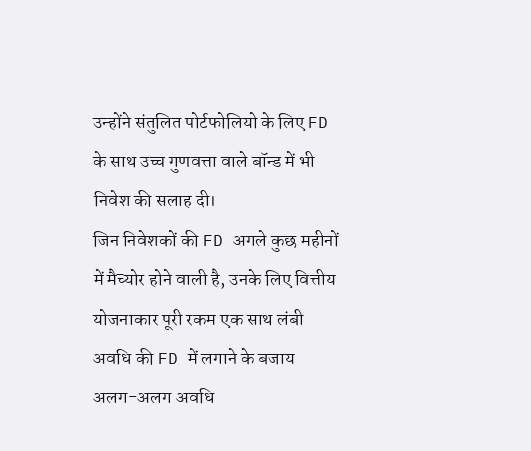उन्होंने संतुलित पोर्टफोलियो के लिए FD के साथ उच्च गुणवत्ता वाले बॉन्ड में भी निवेश की सलाह दी।
जिन निवेशकों की FD अगले कुछ महीनों में मैच्योर होने वाली है, उनके लिए वित्तीय योजनाकार पूरी रकम एक साथ लंबी अवधि की FD में लगाने के बजाय अलग-अलग अवधि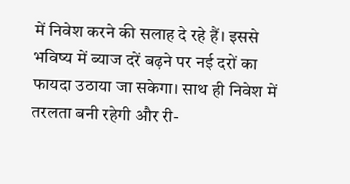में निवेश करने की सलाह दे रहे हैं। इससे भविष्य में ब्याज दरें बढ़ने पर नई दरों का फायदा उठाया जा सकेगा। साथ ही निवेश में तरलता बनी रहेगी और री-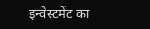इन्वेस्टमेंट का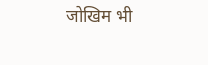जोखिम भी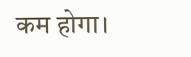कम होगा।